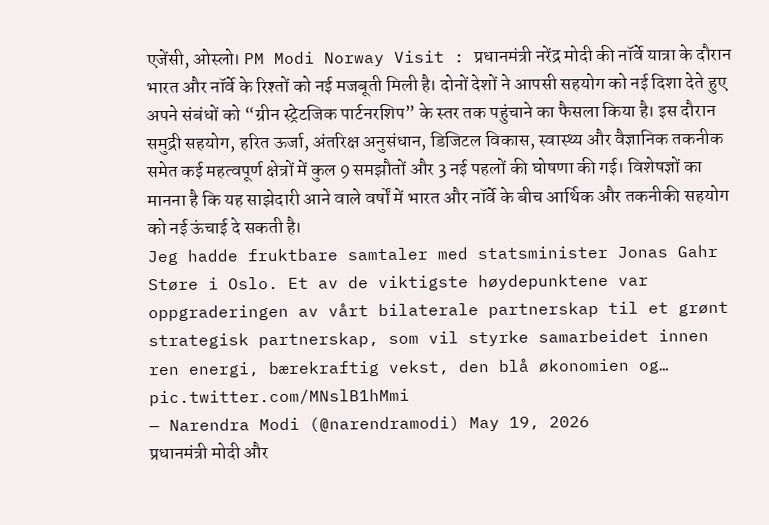एजेंसी, ओस्लो। PM Modi Norway Visit : प्रधानमंत्री नरेंद्र मोदी की नॉर्वे यात्रा के दौरान भारत और नॉर्वे के रिश्तों को नई मजबूती मिली है। दोनों देशों ने आपसी सहयोग को नई दिशा देते हुए अपने संबंधों को “ग्रीन स्ट्रेटजिक पार्टनरशिप” के स्तर तक पहुंचाने का फैसला किया है। इस दौरान समुद्री सहयोग, हरित ऊर्जा, अंतरिक्ष अनुसंधान, डिजिटल विकास, स्वास्थ्य और वैज्ञानिक तकनीक समेत कई महत्वपूर्ण क्षेत्रों में कुल 9 समझौतों और 3 नई पहलों की घोषणा की गई। विशेषज्ञों का मानना है कि यह साझेदारी आने वाले वर्षों में भारत और नॉर्वे के बीच आर्थिक और तकनीकी सहयोग को नई ऊंचाई दे सकती है।
Jeg hadde fruktbare samtaler med statsminister Jonas Gahr Støre i Oslo. Et av de viktigste høydepunktene var oppgraderingen av vårt bilaterale partnerskap til et grønt strategisk partnerskap, som vil styrke samarbeidet innen ren energi, bærekraftig vekst, den blå økonomien og… pic.twitter.com/MNslB1hMmi
— Narendra Modi (@narendramodi) May 19, 2026
प्रधानमंत्री मोदी और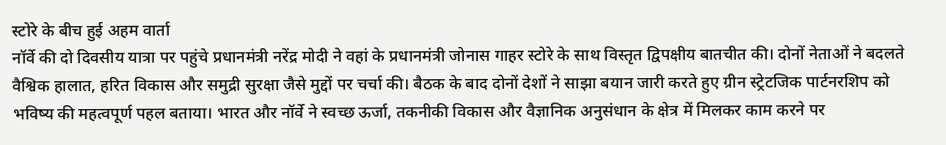स्टोरे के बीच हुई अहम वार्ता
नॉर्वे की दो दिवसीय यात्रा पर पहुंचे प्रधानमंत्री नरेंद्र मोदी ने वहां के प्रधानमंत्री जोनास गाहर स्टोरे के साथ विस्तृत द्विपक्षीय बातचीत की। दोनों नेताओं ने बदलते वैश्विक हालात, हरित विकास और समुद्री सुरक्षा जैसे मुद्दों पर चर्चा की। बैठक के बाद दोनों देशों ने साझा बयान जारी करते हुए ग्रीन स्ट्रेटजिक पार्टनरशिप को भविष्य की महत्वपूर्ण पहल बताया। भारत और नॉर्वे ने स्वच्छ ऊर्जा, तकनीकी विकास और वैज्ञानिक अनुसंधान के क्षेत्र में मिलकर काम करने पर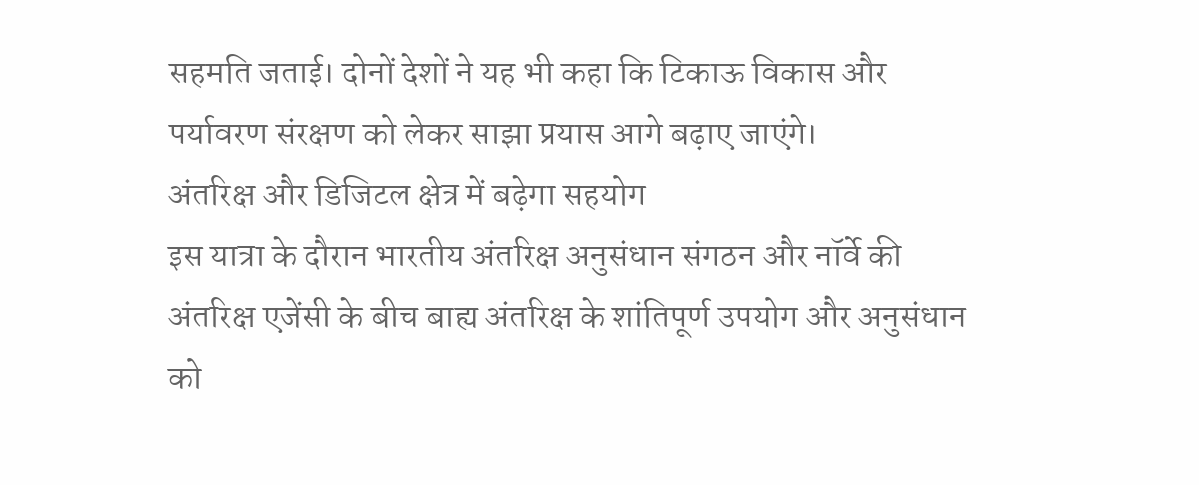सहमति जताई। दोनों देशों ने यह भी कहा कि टिकाऊ विकास और पर्यावरण संरक्षण को लेकर साझा प्रयास आगे बढ़ाए जाएंगे।
अंतरिक्ष और डिजिटल क्षेत्र में बढ़ेगा सहयोग
इस यात्रा के दौरान भारतीय अंतरिक्ष अनुसंधान संगठन और नॉर्वे की अंतरिक्ष एजेंसी के बीच बाह्य अंतरिक्ष के शांतिपूर्ण उपयोग और अनुसंधान को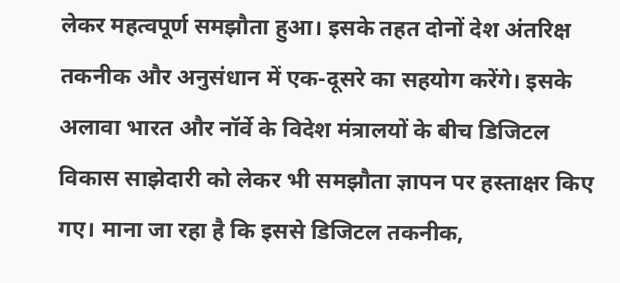लेकर महत्वपूर्ण समझौता हुआ। इसके तहत दोनों देश अंतरिक्ष तकनीक और अनुसंधान में एक-दूसरे का सहयोग करेंगे। इसके अलावा भारत और नॉर्वे के विदेश मंत्रालयों के बीच डिजिटल विकास साझेदारी को लेकर भी समझौता ज्ञापन पर हस्ताक्षर किए गए। माना जा रहा है कि इससे डिजिटल तकनीक,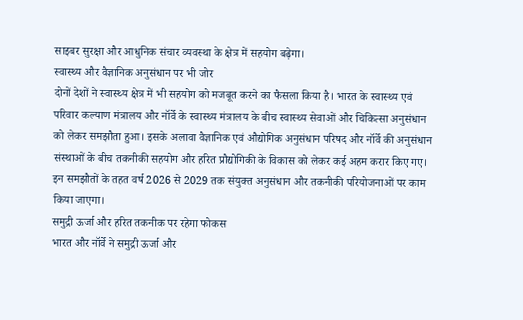साइबर सुरक्षा और आधुनिक संचार व्यवस्था के क्षेत्र में सहयोग बढ़ेगा।
स्वास्थ्य और वैज्ञानिक अनुसंधान पर भी जोर
दोनों देशों ने स्वास्थ्य क्षेत्र में भी सहयोग को मजबूत करने का फैसला किया है। भारत के स्वास्थ्य एवं परिवार कल्याण मंत्रालय और नॉर्वे के स्वास्थ्य मंत्रालय के बीच स्वास्थ्य सेवाओं और चिकित्सा अनुसंधान को लेकर समझौता हुआ। इसके अलावा वैज्ञानिक एवं औद्योगिक अनुसंधान परिषद और नॉर्वे की अनुसंधान संस्थाओं के बीच तकनीकी सहयोग और हरित प्रौद्योगिकी के विकास को लेकर कई अहम करार किए गए। इन समझौतों के तहत वर्ष 2026 से 2029 तक संयुक्त अनुसंधान और तकनीकी परियोजनाओं पर काम किया जाएगा।
समुद्री ऊर्जा और हरित तकनीक पर रहेगा फोकस
भारत और नॉर्वे ने समुद्री ऊर्जा और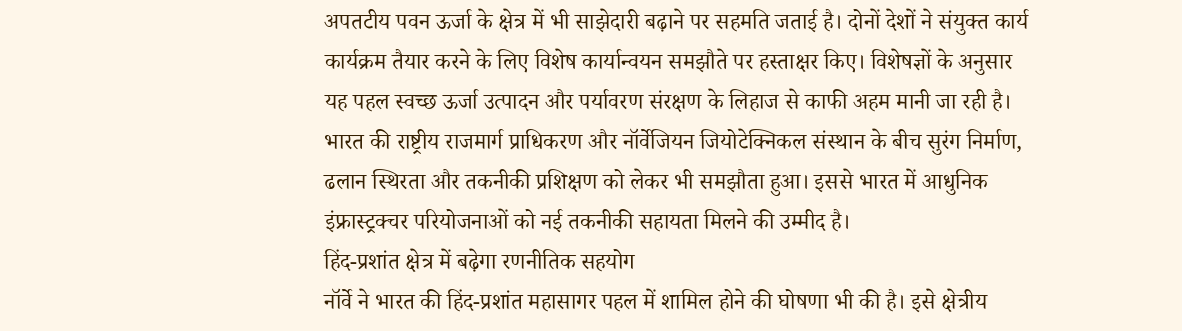अपतटीय पवन ऊर्जा के क्षेत्र में भी साझेदारी बढ़ाने पर सहमति जताई है। दोनों देशों ने संयुक्त कार्य कार्यक्रम तैयार करने के लिए विशेष कार्यान्वयन समझौते पर हस्ताक्षर किए। विशेषज्ञों के अनुसार यह पहल स्वच्छ ऊर्जा उत्पादन और पर्यावरण संरक्षण के लिहाज से काफी अहम मानी जा रही है। भारत की राष्ट्रीय राजमार्ग प्राधिकरण और नॉर्वेजियन जियोटेक्निकल संस्थान के बीच सुरंग निर्माण, ढलान स्थिरता और तकनीकी प्रशिक्षण को लेकर भी समझौता हुआ। इससे भारत में आधुनिक इंफ्रास्ट्रक्चर परियोजनाओं को नई तकनीकी सहायता मिलने की उम्मीद है।
हिंद-प्रशांत क्षेत्र में बढ़ेगा रणनीतिक सहयोग
नॉर्वे ने भारत की हिंद-प्रशांत महासागर पहल में शामिल होने की घोषणा भी की है। इसे क्षेत्रीय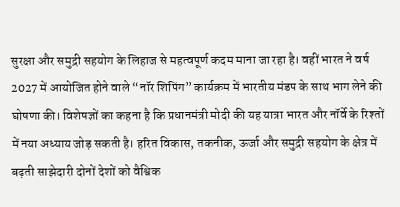सुरक्षा और समुद्री सहयोग के लिहाज से महत्वपूर्ण कदम माना जा रहा है। वहीं भारत ने वर्ष 2027 में आयोजित होने वाले “नॉर शिपिंग” कार्यक्रम में भारतीय मंडप के साथ भाग लेने की घोषणा की। विशेषज्ञों का कहना है कि प्रधानमंत्री मोदी की यह यात्रा भारत और नॉर्वे के रिश्तों में नया अध्याय जोड़ सकती है। हरित विकास, तकनीक, ऊर्जा और समुद्री सहयोग के क्षेत्र में बढ़ती साझेदारी दोनों देशों को वैश्विक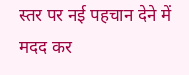स्तर पर नई पहचान देने में मदद कर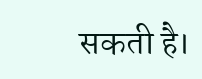सकती है।